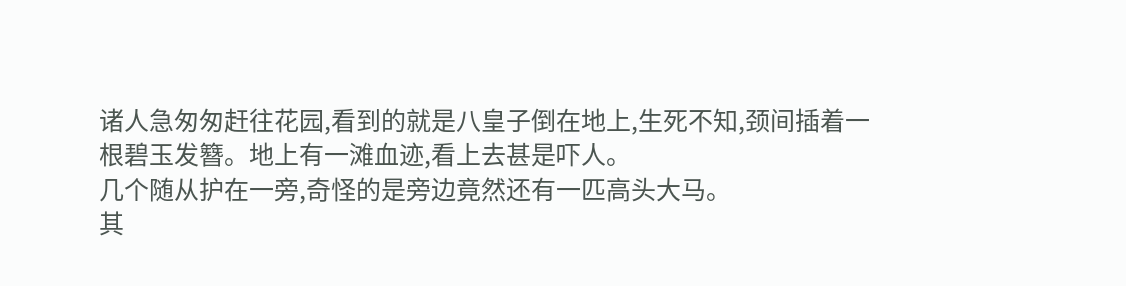诸人急匆匆赶往花园,看到的就是八皇子倒在地上,生死不知,颈间插着一根碧玉发簪。地上有一滩血迹,看上去甚是吓人。
几个随从护在一旁,奇怪的是旁边竟然还有一匹高头大马。
其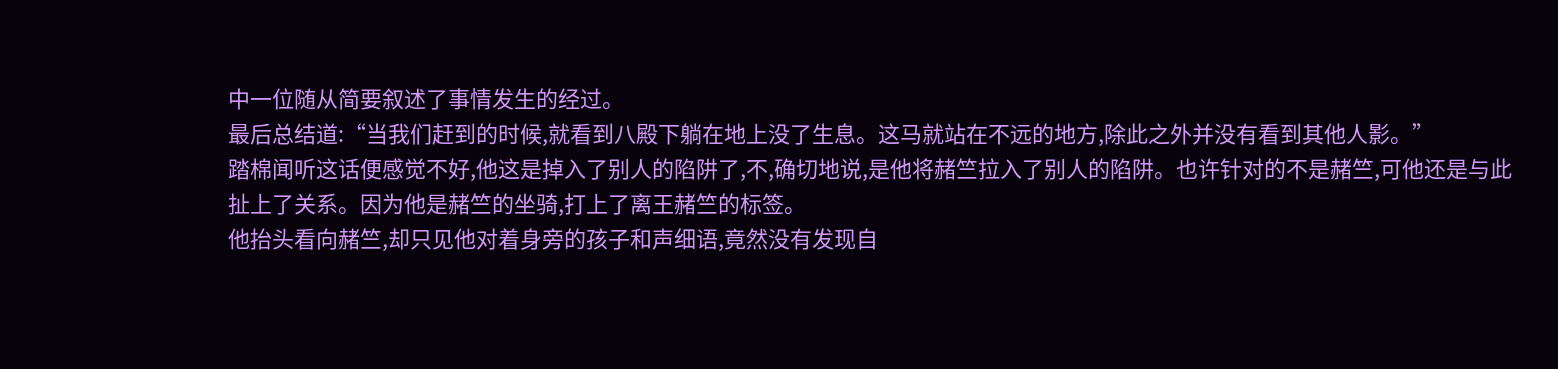中一位随从简要叙述了事情发生的经过。
最后总结道:“当我们赶到的时候,就看到八殿下躺在地上没了生息。这马就站在不远的地方,除此之外并没有看到其他人影。”
踏棉闻听这话便感觉不好,他这是掉入了别人的陷阱了,不,确切地说,是他将赭竺拉入了别人的陷阱。也许针对的不是赭竺,可他还是与此扯上了关系。因为他是赭竺的坐骑,打上了离王赭竺的标签。
他抬头看向赭竺,却只见他对着身旁的孩子和声细语,竟然没有发现自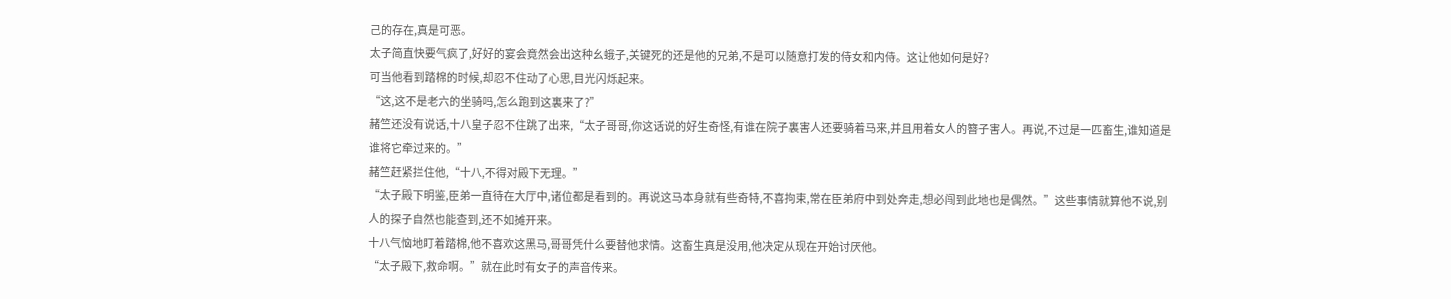己的存在,真是可恶。
太子简直快要气疯了,好好的宴会竟然会出这种幺蛾子,关键死的还是他的兄弟,不是可以随意打发的侍女和内侍。这让他如何是好?
可当他看到踏棉的时候,却忍不住动了心思,目光闪烁起来。
“这,这不是老六的坐骑吗,怎么跑到这裏来了?”
赭竺还没有说话,十八皇子忍不住跳了出来,“太子哥哥,你这话说的好生奇怪,有谁在院子裏害人还要骑着马来,并且用着女人的簪子害人。再说,不过是一匹畜生,谁知道是谁将它牵过来的。”
赭竺赶紧拦住他,“十八,不得对殿下无理。”
“太子殿下明鉴,臣弟一直待在大厅中,诸位都是看到的。再说这马本身就有些奇特,不喜拘束,常在臣弟府中到处奔走,想必闯到此地也是偶然。”这些事情就算他不说,别人的探子自然也能查到,还不如摊开来。
十八气恼地盯着踏棉,他不喜欢这黑马,哥哥凭什么要替他求情。这畜生真是没用,他决定从现在开始讨厌他。
“太子殿下,救命啊。”就在此时有女子的声音传来。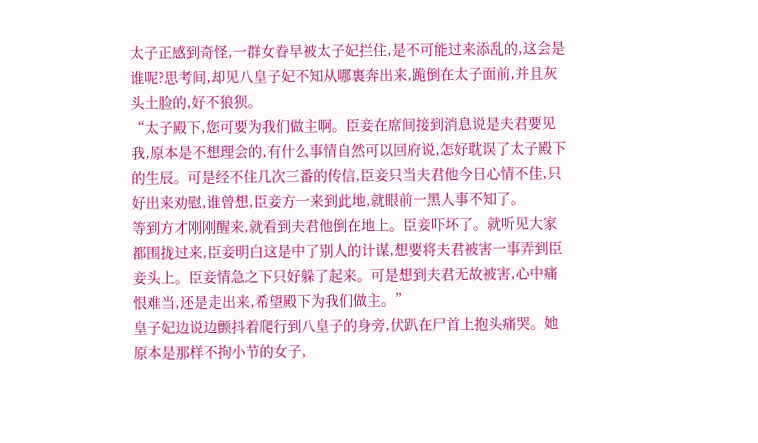太子正感到奇怪,一群女眷早被太子妃拦住,是不可能过来添乱的,这会是谁呢?思考间,却见八皇子妃不知从哪裏奔出来,跪倒在太子面前,并且灰头土脸的,好不狼狈。
“太子殿下,您可要为我们做主啊。臣妾在席间接到消息说是夫君要见我,原本是不想理会的,有什么事情自然可以回府说,怎好耽误了太子殿下的生辰。可是经不住几次三番的传信,臣妾只当夫君他今日心情不佳,只好出来劝慰,谁曾想,臣妾方一来到此地,就眼前一黑人事不知了。
等到方才刚刚醒来,就看到夫君他倒在地上。臣妾吓坏了。就听见大家都围拢过来,臣妾明白这是中了别人的计谋,想要将夫君被害一事弄到臣妾头上。臣妾情急之下只好躲了起来。可是想到夫君无故被害,心中痛恨难当,还是走出来,希望殿下为我们做主。”
皇子妃边说边颤抖着爬行到八皇子的身旁,伏趴在尸首上抱头痛哭。她原本是那样不拘小节的女子,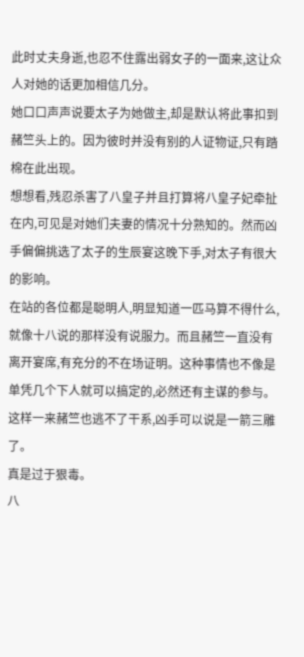此时丈夫身逝,也忍不住露出弱女子的一面来,这让众人对她的话更加相信几分。
她口口声声说要太子为她做主,却是默认将此事扣到赭竺头上的。因为彼时并没有别的人证物证,只有踏棉在此出现。
想想看,残忍杀害了八皇子并且打算将八皇子妃牵扯在内,可见是对她们夫妻的情况十分熟知的。然而凶手偏偏挑选了太子的生辰宴这晚下手,对太子有很大的影响。
在站的各位都是聪明人,明显知道一匹马算不得什么,就像十八说的那样没有说服力。而且赭竺一直没有离开宴席,有充分的不在场证明。这种事情也不像是单凭几个下人就可以搞定的,必然还有主谋的参与。
这样一来赭竺也逃不了干系,凶手可以说是一箭三雕了。
真是过于狠毒。
八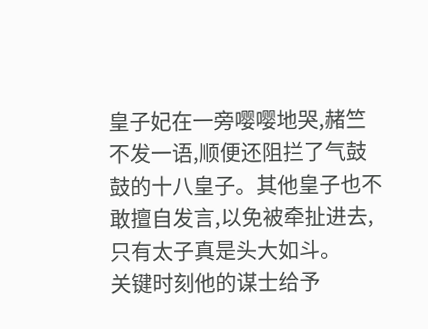皇子妃在一旁嘤嘤地哭,赭竺不发一语,顺便还阻拦了气鼓鼓的十八皇子。其他皇子也不敢擅自发言,以免被牵扯进去,只有太子真是头大如斗。
关键时刻他的谋士给予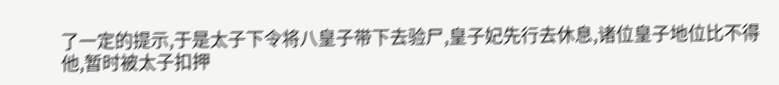了一定的提示,于是太子下令将八皇子带下去验尸,皇子妃先行去休息,诸位皇子地位比不得他,暂时被太子扣押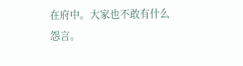在府中。大家也不敢有什么怨言。